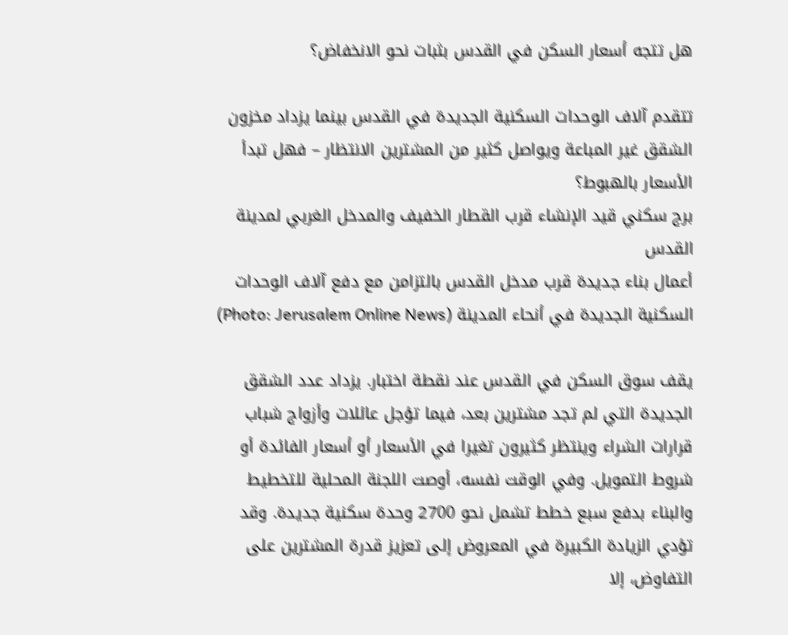هل تتجه أسعار السكن في القدس بثبات نحو الانخفاض؟

تتقدم آلاف الوحدات السكنية الجديدة في القدس بينما يزداد مخزون الشقق غير المباعة ويواصل كثير من المشترين الانتظار – فهل تبدأ الأسعار بالهبوط؟
برج سكني قيد الإنشاء قرب القطار الخفيف والمدخل الغربي لمدينة القدس
أعمال بناء جديدة قرب مدخل القدس بالتزامن مع دفع آلاف الوحدات السكنية الجديدة في أنحاء المدينة (Photo: Jerusalem Online News)

يقف سوق السكن في القدس عند نقطة اختبار. يزداد عدد الشقق الجديدة التي لم تجد مشترين بعد، فيما تؤجل عائلات وأزواج شباب قرارات الشراء وينتظر كثيرون تغيرا في الأسعار أو أسعار الفائدة أو شروط التمويل. وفي الوقت نفسه، أوصت اللجنة المحلية للتخطيط والبناء بدفع سبع خطط تشمل نحو 2700 وحدة سكنية جديدة. وقد تؤدي الزيادة الكبيرة في المعروض إلى تعزيز قدرة المشترين على التفاوض، إلا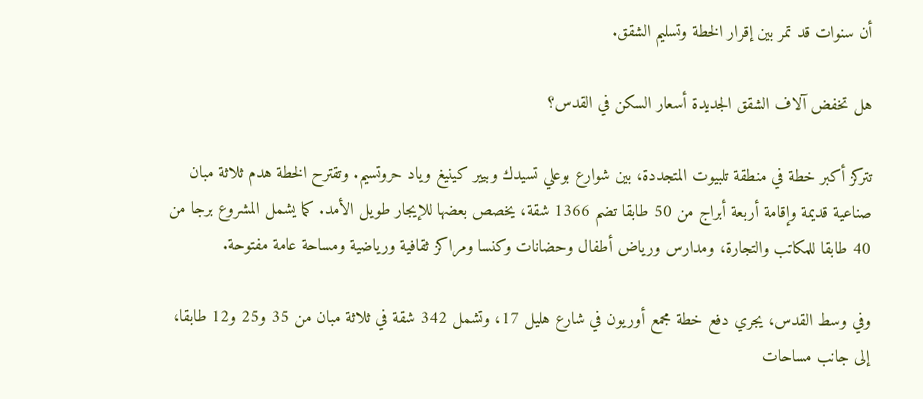أن سنوات قد تمر بين إقرار الخطة وتسليم الشقق.

هل تخفض آلاف الشقق الجديدة أسعار السكن في القدس؟

تتركز أكبر خطة في منطقة تلبيوت المتجددة، بين شوارع بوعلي تسيدك وبيير كينيغ وياد حروتسيم. وتقترح الخطة هدم ثلاثة مبان صناعية قديمة وإقامة أربعة أبراج من 50 طابقا تضم 1366 شقة، يخصص بعضها للإيجار طويل الأمد. كما يشمل المشروع برجا من 40 طابقا للمكاتب والتجارة، ومدارس ورياض أطفال وحضانات وكنسا ومراكز ثقافية ورياضية ومساحة عامة مفتوحة.

وفي وسط القدس، يجري دفع خطة مجمع أوريون في شارع هليل 17، وتشمل 342 شقة في ثلاثة مبان من 35 و25 و12 طابقا، إلى جانب مساحات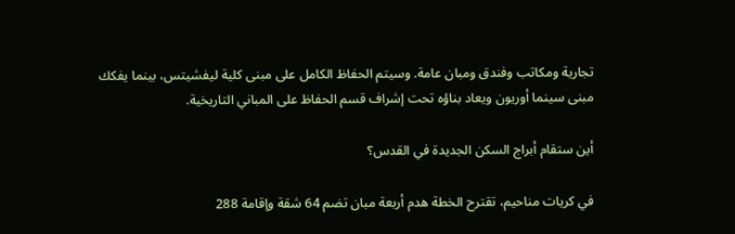تجارية ومكاتب وفندق ومبان عامة. وسيتم الحفاظ الكامل على مبنى كلية ليفشيتس، بينما يفكك مبنى سينما أوريون ويعاد بناؤه تحت إشراف قسم الحفاظ على المباني التاريخية.

أين ستقام أبراج السكن الجديدة في القدس؟

في كريات مناحيم، تقترح الخطة هدم أربعة مبان تضم 64 شقة وإقامة 288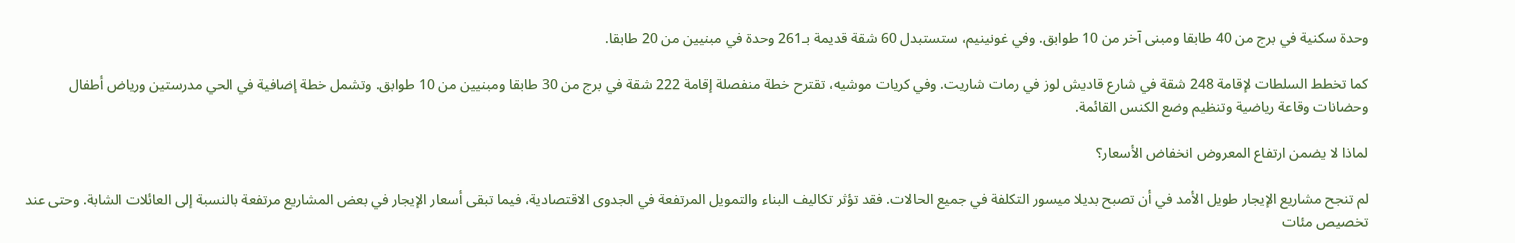وحدة سكنية في برج من 40 طابقا ومبنى آخر من 10 طوابق. وفي غونينيم، ستستبدل 60 شقة قديمة بـ261 وحدة في مبنيين من 20 طابقا.

كما تخطط السلطات لإقامة 248 شقة في شارع قاديش لوز في رمات شاريت. وفي كريات موشيه، تقترح خطة منفصلة إقامة 222 شقة في برج من 30 طابقا ومبنيين من 10 طوابق. وتشمل خطة إضافية في الحي مدرستين ورياض أطفال وحضانات وقاعة رياضية وتنظيم وضع الكنس القائمة.

لماذا لا يضمن ارتفاع المعروض انخفاض الأسعار؟

لم تنجح مشاريع الإيجار طويل الأمد في أن تصبح بديلا ميسور التكلفة في جميع الحالات. فقد تؤثر تكاليف البناء والتمويل المرتفعة في الجدوى الاقتصادية، فيما تبقى أسعار الإيجار في بعض المشاريع مرتفعة بالنسبة إلى العائلات الشابة. وحتى عند تخصيص مئات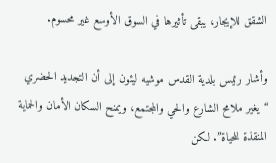الشقق للإيجار، يبقى تأثيرها في السوق الأوسع غير محسوم.

وأشار رئيس بلدية القدس موشيه ليئون إلى أن التجديد الحضري “يغير ملامح الشارع والحي والمجتمع، ويمنح السكان الأمان والحماية المنقذة للحياة”. لكن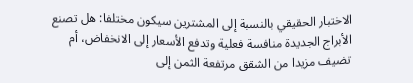الاختبار الحقيقي بالنسبة إلى المشترين سيكون مختلفا: هل تصنع الأبراج الجديدة منافسة فعلية وتدفع الأسعار إلى الانخفاض، أم تضيف مزيدا من الشقق مرتفعة الثمن إلى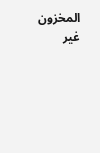المخزون غير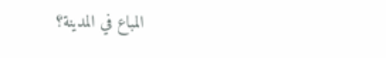المباع في المدينة؟